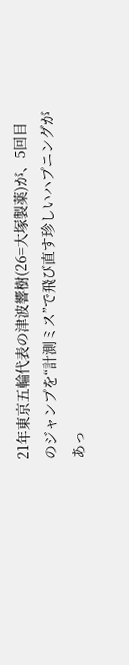21年東京五輪代表の津波響樹(26=大塚製薬)が、5回目のジャンプを“計測ミス”で飛び直す珍しいハプニングがあっ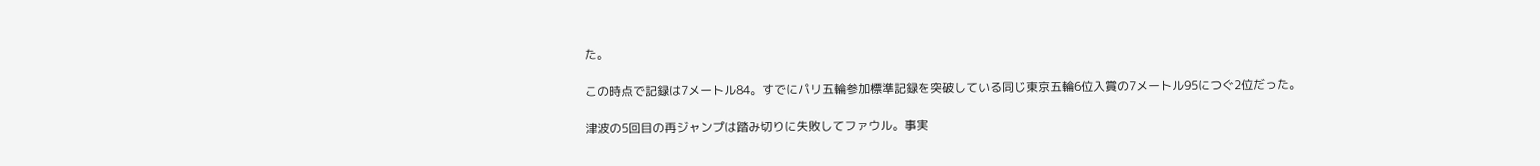た。

この時点で記録は7メートル84。すでにパリ五輪参加標準記録を突破している同じ東京五輪6位入賞の7メートル95につぐ2位だった。

津波の5回目の再ジャンプは踏み切りに失敗してファウル。事実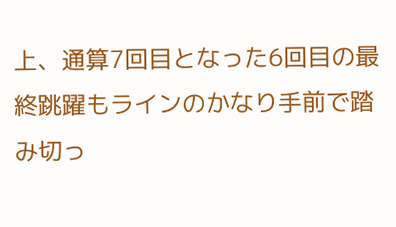上、通算7回目となった6回目の最終跳躍もラインのかなり手前で踏み切っ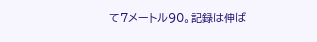て7メートル90。記録は伸ば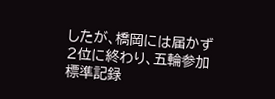したが、橋岡には届かず2位に終わり、五輪参加標準記録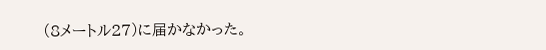(8メートル27)に届かなかった。